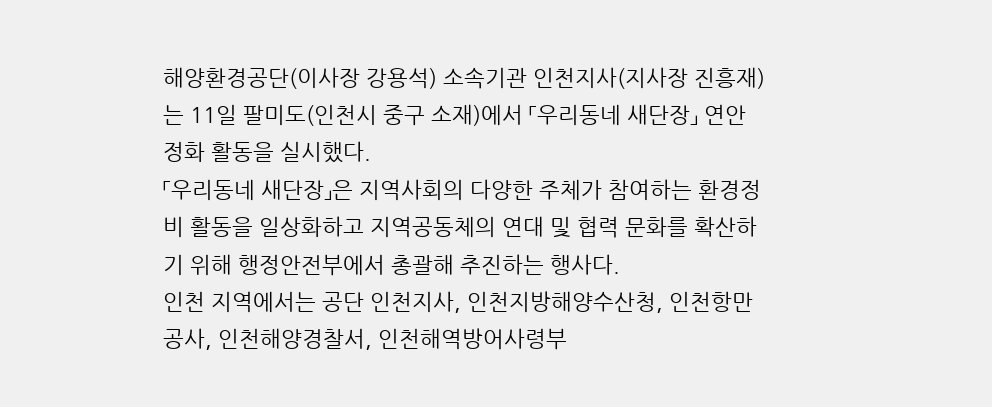해양환경공단(이사장 강용석) 소속기관 인천지사(지사장 진흥재)는 11일 팔미도(인천시 중구 소재)에서 「우리동네 새단장」 연안정화 활동을 실시했다.
「우리동네 새단장」은 지역사회의 다양한 주체가 참여하는 환경정비 활동을 일상화하고 지역공동체의 연대 및 협력 문화를 확산하기 위해 행정안전부에서 총괄해 추진하는 행사다.
인천 지역에서는 공단 인천지사, 인천지방해양수산청, 인천항만공사, 인천해양경찰서, 인천해역방어사령부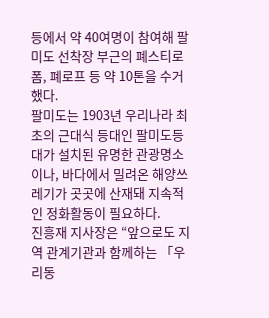등에서 약 40여명이 참여해 팔미도 선착장 부근의 폐스티로폼, 폐로프 등 약 10톤을 수거했다.
팔미도는 1903년 우리나라 최초의 근대식 등대인 팔미도등대가 설치된 유명한 관광명소이나, 바다에서 밀려온 해양쓰레기가 곳곳에 산재돼 지속적인 정화활동이 필요하다.
진흥재 지사장은 “앞으로도 지역 관계기관과 함께하는 「우리동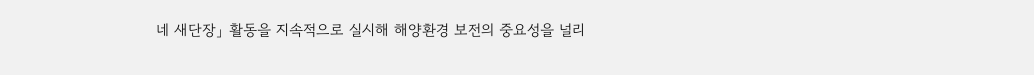네 새단장」 활동을 지속적으로 실시해 해양환경 보전의 중요성을 널리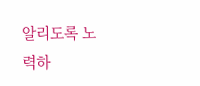알리도록 노력하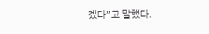겠다”고 말했다.